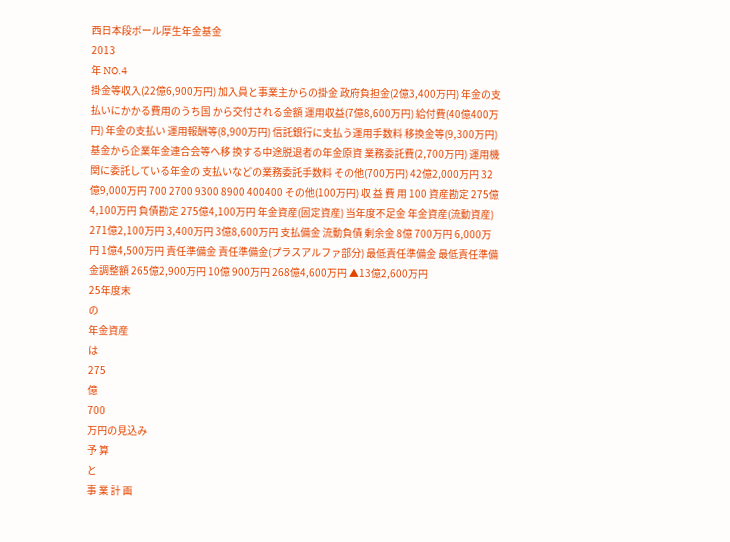西日本段ボール厚生年金基金
2013
年 NO.4
掛金等収入(22億6,900万円) 加入員と事業主からの掛金 政府負担金(2億3,400万円) 年金の支払いにかかる費用のうち国 から交付される金額 運用収益(7億8,600万円) 給付費(40億400万円) 年金の支払い 運用報酬等(8,900万円) 信託銀行に支払う運用手数料 移換金等(9,300万円) 基金から企業年金連合会等へ移 換する中途脱退者の年金原資 業務委託費(2,700万円) 運用機関に委託している年金の 支払いなどの業務委託手数料 その他(700万円) 42億2,000万円 32億9,000万円 700 2700 9300 8900 400400 その他(100万円) 収 益 費 用 100 資産勘定 275億4,100万円 負債勘定 275億4,100万円 年金資産(固定資産) 当年度不足金 年金資産(流動資産) 271億2,100万円 3,400万円 3億8,600万円 支払備金 流動負債 剰余金 8億 700万円 6,000万円 1億4,500万円 責任準備金 責任準備金(プラスアルファ部分) 最低責任準備金 最低責任準備金調整額 265億2,900万円 10億 900万円 268億4,600万円 ▲13億2,600万円
25年度末
の
年金資産
は
275
億
700
万円の見込み
予 算
と
事 業 計 画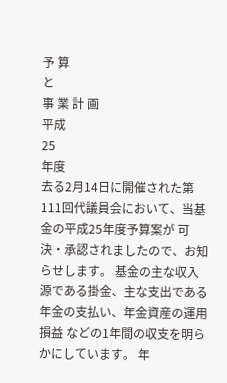予 算
と
事 業 計 画
平成
25
年度
去る2月14日に開催された第111回代議員会において、当基金の平成25年度予算案が 可決・承認されましたので、お知らせします。 基金の主な収入源である掛金、主な支出である年金の支払い、年金資産の運用損益 などの1年間の収支を明らかにしています。 年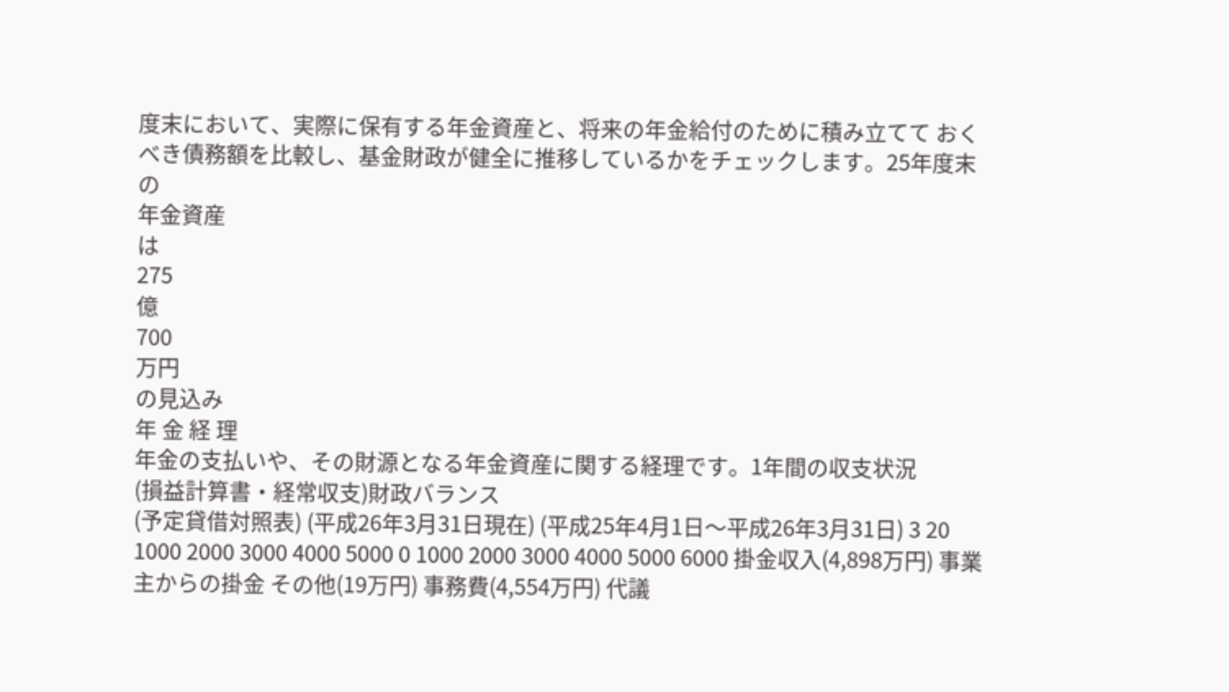度末において、実際に保有する年金資産と、将来の年金給付のために積み立てて おくべき債務額を比較し、基金財政が健全に推移しているかをチェックします。25年度末
の
年金資産
は
275
億
700
万円
の見込み
年 金 経 理
年金の支払いや、その財源となる年金資産に関する経理です。1年間の収支状況
(損益計算書・経常収支)財政バランス
(予定貸借対照表) (平成26年3月31日現在) (平成25年4月1日〜平成26年3月31日) 3 20 1000 2000 3000 4000 5000 0 1000 2000 3000 4000 5000 6000 掛金収入(4,898万円) 事業主からの掛金 その他(19万円) 事務費(4,554万円) 代議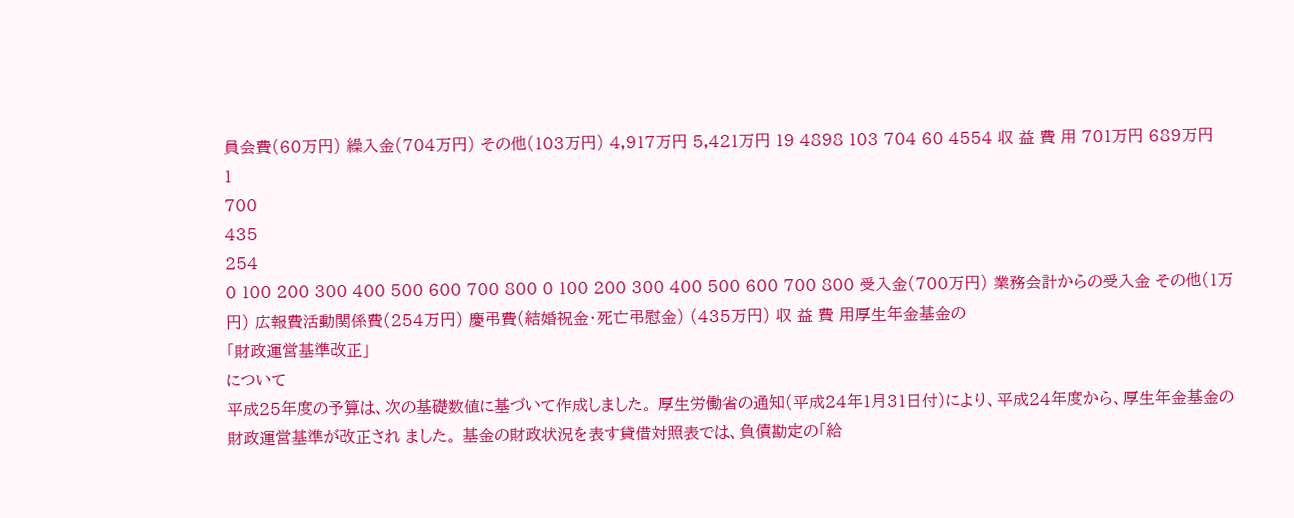員会費(60万円) 繰入金(704万円) その他(103万円) 4,917万円 5,421万円 19 4898 103 704 60 4554 収 益 費 用 701万円 689万円
1
700
435
254
0 100 200 300 400 500 600 700 800 0 100 200 300 400 500 600 700 800 受入金(700万円) 業務会計からの受入金 その他(1万円) 広報費活動関係費(254万円) 慶弔費(結婚祝金・死亡弔慰金) (435万円) 収 益 費 用厚生年金基金の
「財政運営基準改正」
について
平成25年度の予算は、次の基礎数値に基づいて作成しました。 厚生労働省の通知(平成24年1月31日付)により、平成24年度から、厚生年金基金の財政運営基準が改正され ました。 基金の財政状況を表す貸借対照表では、負債勘定の「給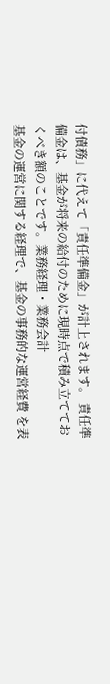付債務」に代えて「責任準備金」が計上されます。 責任準備金は、基金が将来の給付のために現時点で積み立てておくべき額のことです。業務経理・業務会計
基金の運営に関する経理で、基金の事務的な運営経費 を表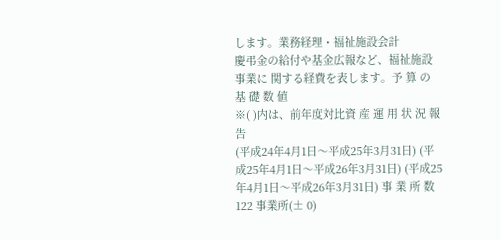します。業務経理・福祉施設会計
慶弔金の給付や基金広報など、福祉施設事業に 関する経費を表します。予 算 の 基 礎 数 値
※( )内は、前年度対比資 産 運 用 状 況 報 告
(平成24年4月1日〜平成25年3月31日) (平成25年4月1日〜平成26年3月31日) (平成25年4月1日〜平成26年3月31日) 事 業 所 数 122 事業所(± 0)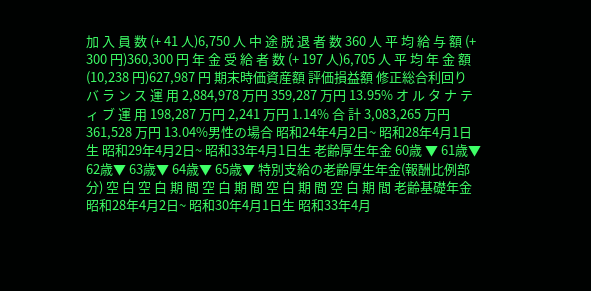加 入 員 数 (+ 41 人)6,750 人 中 途 脱 退 者 数 360 人 平 均 給 与 額 (+ 300 円)360,300 円 年 金 受 給 者 数 (+ 197 人)6,705 人 平 均 年 金 額 (10,238 円)627,987 円 期末時価資産額 評価損益額 修正総合利回り バ ラ ン ス 運 用 2,884,978 万円 359,287 万円 13.95% オ ル タ ナ テ ィ ブ 運 用 198,287 万円 2,241 万円 1.14% 合 計 3,083,265 万円 361,528 万円 13.04%男性の場合 昭和24年4月2日~ 昭和28年4月1日生 昭和29年4月2日~ 昭和33年4月1日生 老齢厚生年金 60歳 ▼ 61歳▼ 62歳▼ 63歳▼ 64歳▼ 65歳▼ 特別支給の老齢厚生年金(報酬比例部分) 空 白 空 白 期 間 空 白 期 間 空 白 期 間 空 白 期 間 老齢基礎年金 昭和28年4月2日~ 昭和30年4月1日生 昭和33年4月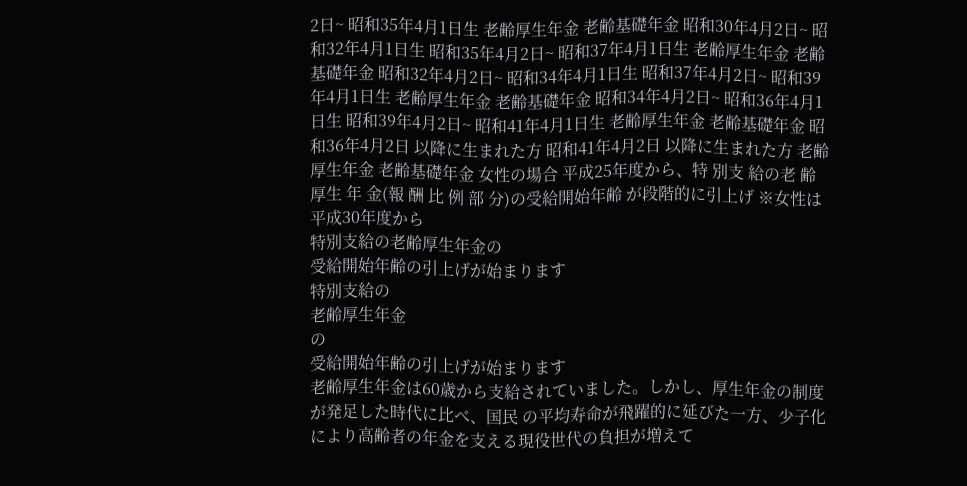2日~ 昭和35年4月1日生 老齢厚生年金 老齢基礎年金 昭和30年4月2日~ 昭和32年4月1日生 昭和35年4月2日~ 昭和37年4月1日生 老齢厚生年金 老齢基礎年金 昭和32年4月2日~ 昭和34年4月1日生 昭和37年4月2日~ 昭和39年4月1日生 老齢厚生年金 老齢基礎年金 昭和34年4月2日~ 昭和36年4月1日生 昭和39年4月2日~ 昭和41年4月1日生 老齢厚生年金 老齢基礎年金 昭和36年4月2日 以降に生まれた方 昭和41年4月2日 以降に生まれた方 老齢厚生年金 老齢基礎年金 女性の場合 平成25年度から、特 別支 給の老 齢 厚生 年 金(報 酬 比 例 部 分)の受給開始年齢 が段階的に引上げ ※女性は平成30年度から
特別支給の老齢厚生年金の
受給開始年齢の引上げが始まります
特別支給の
老齢厚生年金
の
受給開始年齢の引上げが始まります
老齢厚生年金は60歳から支給されていました。しかし、厚生年金の制度が発足した時代に比べ、国民 の平均寿命が飛躍的に延びた一方、少子化により高齢者の年金を支える現役世代の負担が増えて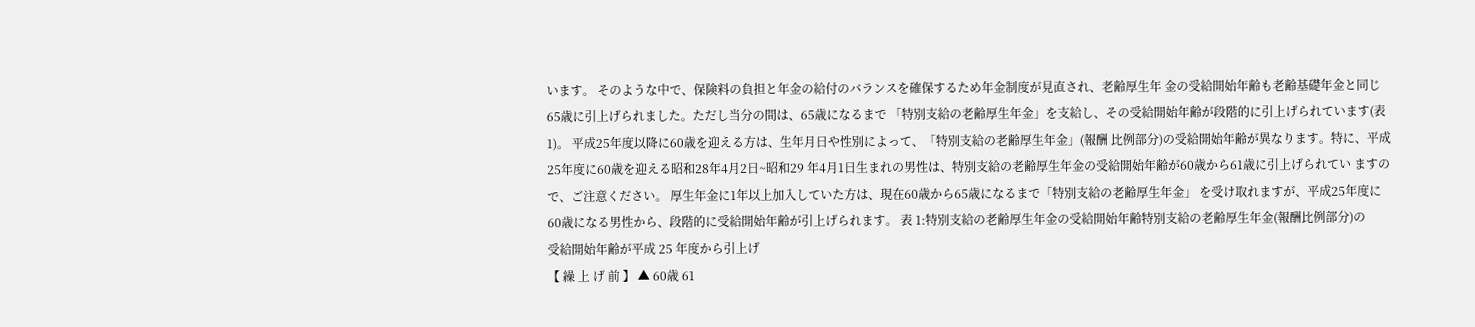います。 そのような中で、保険料の負担と年金の給付のバランスを確保するため年金制度が見直され、老齢厚生年 金の受給開始年齢も老齢基礎年金と同じ65歳に引上げられました。ただし当分の間は、65歳になるまで 「特別支給の老齢厚生年金」を支給し、その受給開始年齢が段階的に引上げられています(表1)。 平成25年度以降に60歳を迎える方は、生年月日や性別によって、「特別支給の老齢厚生年金」(報酬 比例部分)の受給開始年齢が異なります。特に、平成25年度に60歳を迎える昭和28年4月2日~昭和29 年4月1日生まれの男性は、特別支給の老齢厚生年金の受給開始年齢が60歳から61歳に引上げられてい ますので、ご注意ください。 厚生年金に1年以上加入していた方は、現在60歳から65歳になるまで「特別支給の老齢厚生年金」 を受け取れますが、平成25年度に60歳になる男性から、段階的に受給開始年齢が引上げられます。 表 1:特別支給の老齢厚生年金の受給開始年齢特別支給の老齢厚生年金(報酬比例部分)の
受給開始年齢が平成 25 年度から引上げ
【 繰 上 げ 前 】 ▲ 60歳 61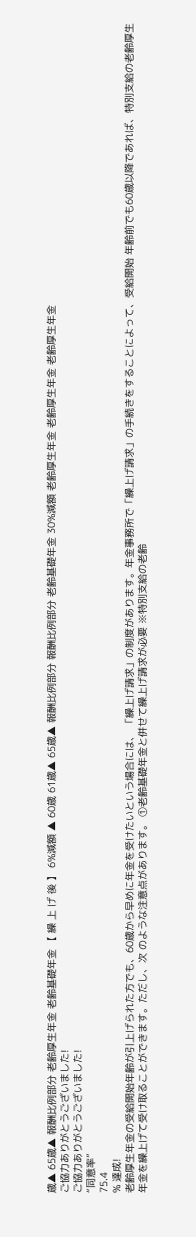歳▲ 65歳▲ 報酬比例部分 老齢厚生年金 老齢基礎年金 【 繰 上 げ 後 】 6%減額 ▲ 60歳 61歳▲ 65歳▲ 報酬比例部分 報酬比例部分 老齢基礎年金 30%減額 老齢厚生年金 老齢厚生年金 老齢厚生年金
ご協力ありがとうございました!
ご協力ありがとうございました!
“同意率”
75.4
% 達成!
老齢厚生年金の受給開始年齢が引上げられた方でも、60歳から早めに年金を受けたいという場合には、 「繰上げ請求」の制度があります。年金事務所で「繰上げ請求」の手続きをすることによって、受給開始 年齢前でも60歳以降であれば、特別支給の老齢厚生年金を繰上げて受け取ることができます。ただし、次 のような注意点があります。 ①老齢基礎年金と併せて繰上げ請求が必要 ※特別支給の老齢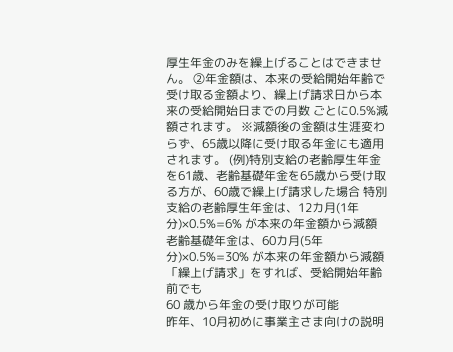厚生年金のみを繰上げることはできません。 ②年金額は、本来の受給開始年齢で受け取る金額より、繰上げ請求日から本来の受給開始日までの月数 ごとに0.5%減額されます。 ※減額後の金額は生涯変わらず、65歳以降に受け取る年金にも適用されます。 (例)特別支給の老齢厚生年金を61歳、老齢基礎年金を65歳から受け取る方が、60歳で繰上げ請求した場合 特別支給の老齢厚生年金は、12カ月(1年分)×0.5%=6% が本来の年金額から減額 老齢基礎年金は、60カ月(5年分)×0.5%=30% が本来の年金額から減額「繰上げ請求」をすれば、受給開始年齢前でも
60 歳から年金の受け取りが可能
昨年、10月初めに事業主さま向けの説明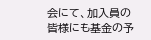会にて、加入員の皆様にも基金の予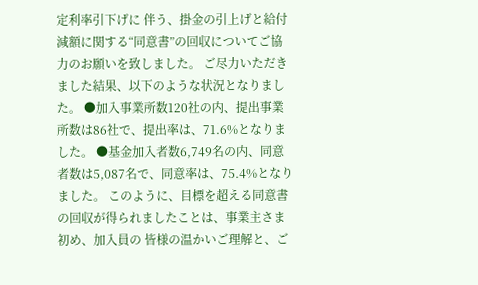定利率引下げに 伴う、掛金の引上げと給付減額に関する“同意書”の回収についてご協力のお願いを致しました。 ご尽力いただきました結果、以下のような状況となりました。 ●加入事業所数120社の内、提出事業所数は86社で、提出率は、71.6%となりました。 ●基金加入者数6,749名の内、同意者数は5,087名で、同意率は、75.4%となりました。 このように、目標を超える同意書の回収が得られましたことは、事業主さま初め、加入員の 皆様の温かいご理解と、ご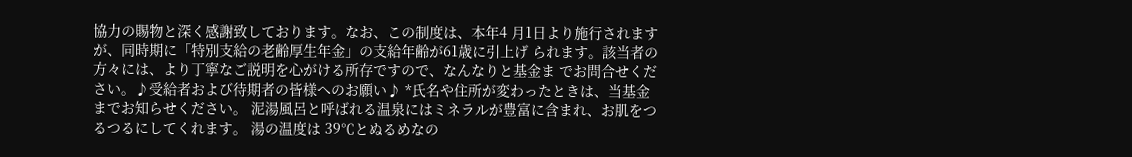協力の賜物と深く感謝致しております。なお、この制度は、本年4 月1日より施行されますが、同時期に「特別支給の老齢厚生年金」の支給年齢が61歳に引上げ られます。該当者の方々には、より丁寧なご説明を心がける所存ですので、なんなりと基金ま でお問合せください。♪受給者および待期者の皆様へのお願い♪ *氏名や住所が変わったときは、当基金までお知らせください。 泥湯風呂と呼ばれる温泉にはミネラルが豊富に含まれ、お肌をつるつるにしてくれます。 湯の温度は 39℃とぬるめなの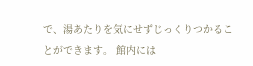で、湯あたりを気にせずじっくりつかることができます。 館内には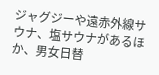ジャグジーや遠赤外線サウナ、塩サウナがあるほか、男女日替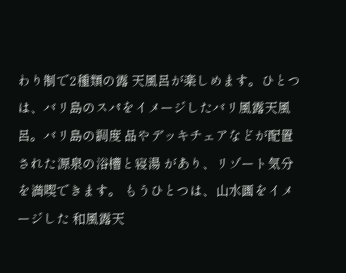わり制で2種類の露 天風呂が楽しめます。ひとつは、バリ島のスパをイメージしたバリ風露天風呂。バリ島の調度 品やデッキチェアなどが配置された源泉の浴槽と寝湯 があり、リゾート気分を満喫できます。 もうひとつは、山水画をイメージした 和風露天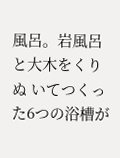風呂。岩風呂と大木をくりぬ いてつくった6つの浴槽が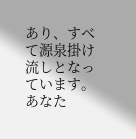あり、すべ て源泉掛け流しとなっています。 あなた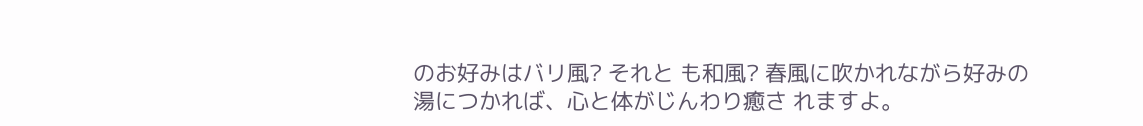のお好みはバリ風? それと も和風? 春風に吹かれながら好みの 湯につかれば、心と体がじんわり癒さ れますよ。